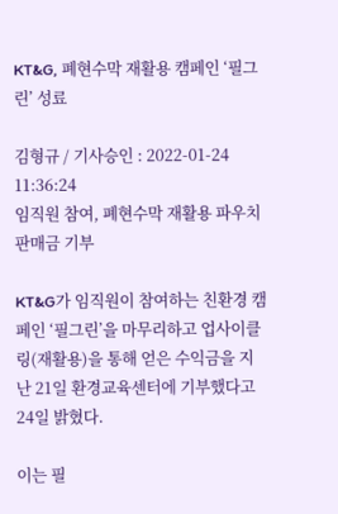KT&G, 폐현수막 재활용 캠페인 ‘필그린’ 성료

김형규 / 기사승인 : 2022-01-24 11:36:24
임직원 참여, 폐현수막 재활용 파우치 판매금 기부

KT&G가 임직원이 참여하는 친환경 캠페인 ‘필그린’을 마무리하고 업사이클링(재활용)을 통해 얻은 수익금을 지난 21일 환경교육센터에 기부했다고 24일 밝혔다.

이는 필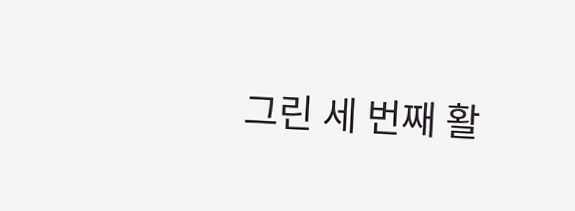그린 세 번째 활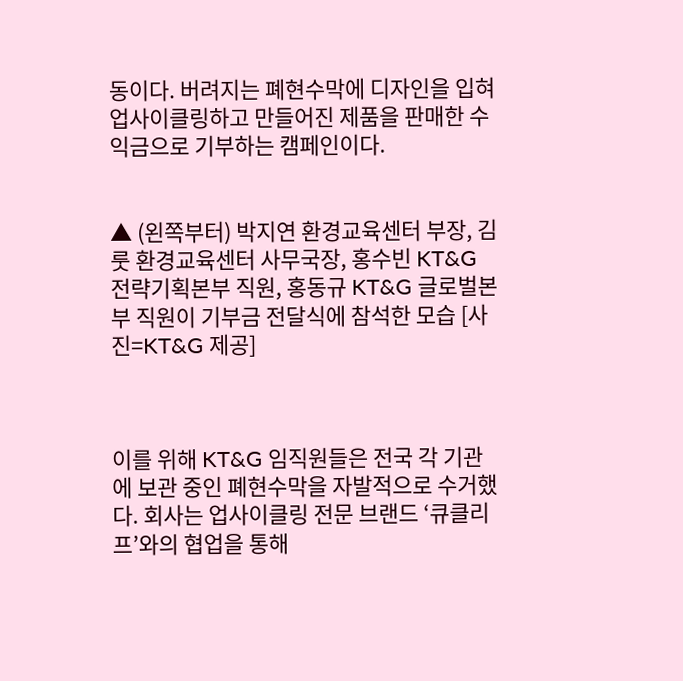동이다. 버려지는 폐현수막에 디자인을 입혀 업사이클링하고 만들어진 제품을 판매한 수익금으로 기부하는 캠페인이다.


▲ (왼쪽부터) 박지연 환경교육센터 부장, 김룻 환경교육센터 사무국장, 홍수빈 KT&G 전략기획본부 직원, 홍동규 KT&G 글로벌본부 직원이 기부금 전달식에 참석한 모습 [사진=KT&G 제공]



이를 위해 KT&G 임직원들은 전국 각 기관에 보관 중인 폐현수막을 자발적으로 수거했다. 회사는 업사이클링 전문 브랜드 ‘큐클리프’와의 협업을 통해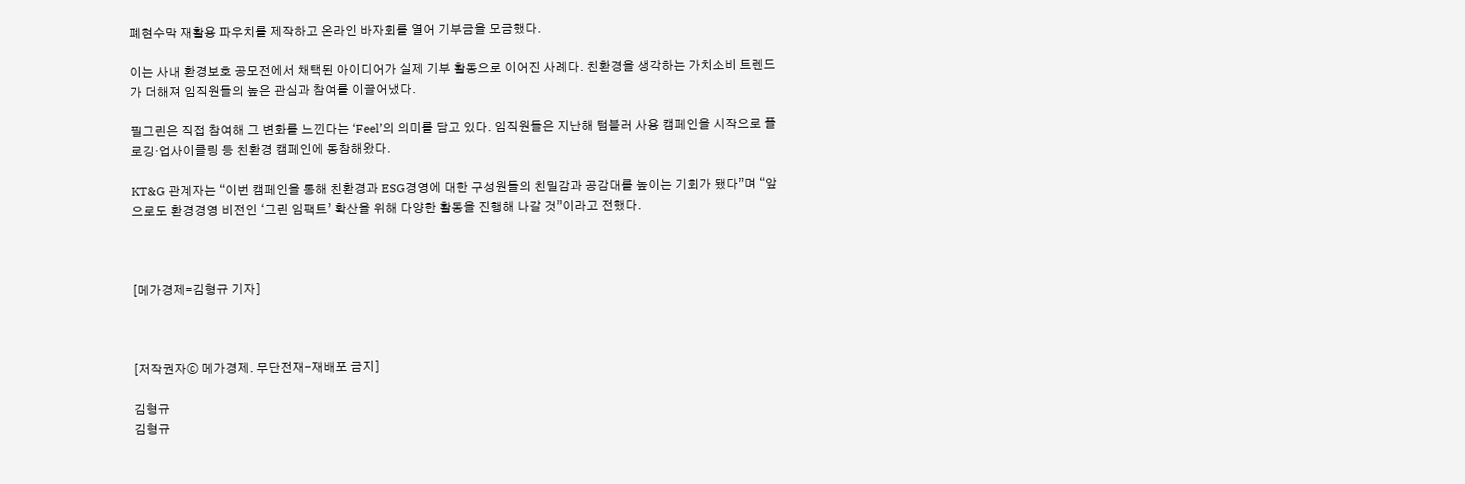폐현수막 재활용 파우치를 제작하고 온라인 바자회를 열어 기부금을 모금했다.

이는 사내 환경보호 공모전에서 채택된 아이디어가 실제 기부 활동으로 이어진 사례다. 친환경을 생각하는 가치소비 트렌드가 더해져 임직원들의 높은 관심과 참여를 이끌어냈다.

필그린은 직접 참여해 그 변화를 느낀다는 ‘Feel’의 의미를 담고 있다. 임직원들은 지난해 텀블러 사용 캠페인을 시작으로 플로깅·업사이클링 등 친환경 캠페인에 동참해왔다.

KT&G 관계자는 “이번 캠페인을 통해 친환경과 ESG경영에 대한 구성원들의 친밀감과 공감대를 높이는 기회가 됐다”며 “앞으로도 환경경영 비전인 ‘그린 임팩트’ 확산을 위해 다양한 활동을 진행해 나갈 것”이라고 전했다.



[메가경제=김형규 기자]



[저작권자ⓒ 메가경제. 무단전재-재배포 금지]

김형규
김형규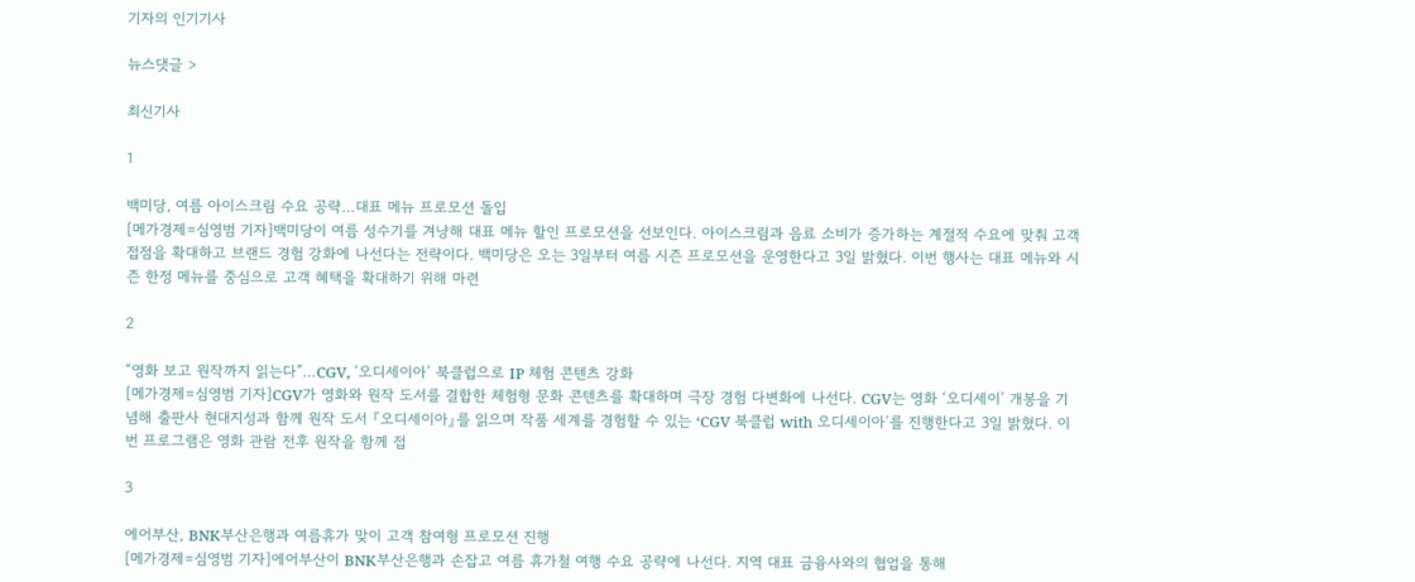기자의 인기기사

뉴스댓글 >

최신기사

1

백미당, 여름 아이스크림 수요 공략…대표 메뉴 프로모션 돌입
[메가경제=심영범 기자]백미당이 여름 성수기를 겨냥해 대표 메뉴 할인 프로모션을 선보인다. 아이스크림과 음료 소비가 증가하는 계절적 수요에 맞춰 고객 접점을 확대하고 브랜드 경험 강화에 나선다는 전략이다. 백미당은 오는 3일부터 여름 시즌 프로모션을 운영한다고 3일 밝혔다. 이번 행사는 대표 메뉴와 시즌 한정 메뉴를 중심으로 고객 혜택을 확대하기 위해 마련

2

“영화 보고 원작까지 읽는다”…CGV, ‘오디세이아’ 북클럽으로 IP 체험 콘텐츠 강화
[메가경제=심영범 기자]CGV가 영화와 원작 도서를 결합한 체험형 문화 콘텐츠를 확대하며 극장 경험 다변화에 나선다. CGV는 영화 ‘오디세이’ 개봉을 기념해 출판사 현대지성과 함께 원작 도서 『오디세이아』를 읽으며 작품 세계를 경험할 수 있는 ‘CGV 북클럽 with 오디세이아’를 진행한다고 3일 밝혔다. 이번 프로그램은 영화 관람 전후 원작을 함께 접

3

에어부산, BNK부산은행과 여름휴가 맞이 고객 참여형 프로모션 진행
[메가경제=심영범 기자]에어부산이 BNK부산은행과 손잡고 여름 휴가철 여행 수요 공략에 나선다. 지역 대표 금융사와의 협업을 통해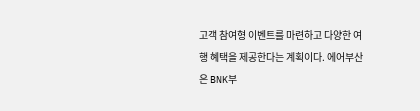고객 참여형 이벤트를 마련하고 다양한 여행 혜택을 제공한다는 계획이다. 에어부산은 BNK부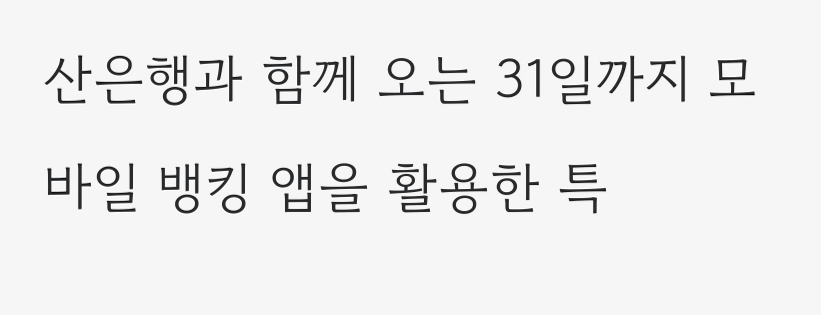산은행과 함께 오는 31일까지 모바일 뱅킹 앱을 활용한 특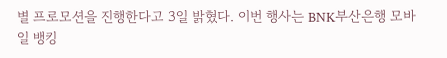별 프로모션을 진행한다고 3일 밝혔다. 이번 행사는 BNK부산은행 모바일 뱅킹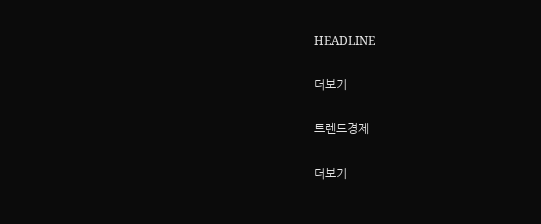HEADLINE

더보기

트렌드경제

더보기